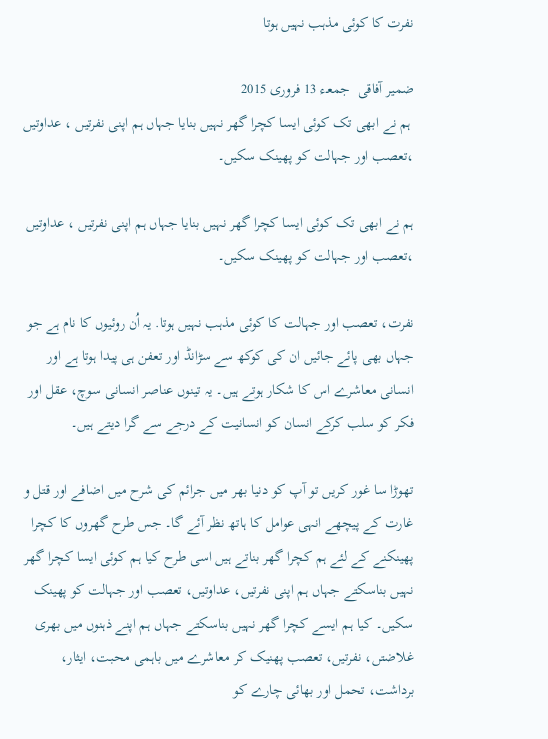نفرت کا کوئی مذہب نہیں ہوتا

ضمیر آفاقی  جمعـء 13 فروری 2015
 ہم نے ابھی تک کوئی ایسا کچرا گھر نہیں بنایا جہاں ہم اپنی نفرتیں ، عداوتیں ،تعصب اور جہالت کو پھینک سکیں۔

ہم نے ابھی تک کوئی ایسا کچرا گھر نہیں بنایا جہاں ہم اپنی نفرتیں ، عداوتیں ،تعصب اور جہالت کو پھینک سکیں۔

نفرت، تعصب اور جہالت کا کوئی مذہب نہیں ہوتا. یہ اُن روئیوں کا نام ہے جو جہاں بھی پائے جائیں ان کی کوکھ سے سڑانڈ اور تعفن ہی پیدا ہوتا ہے اور انسانی معاشرے اس کا شکار ہوتے ہیں۔ یہ تینوں عناصر انسانی سوچ، عقل اور فکر کو سلب کرکے انسان کو انسانیت کے درجے سے گرا دیتے ہیں۔

تھوڑا سا غور کریں تو آپ کو دنیا بھر میں جرائم کی شرح میں اضافے اور قتل و غارت کے پیچھے انہی عوامل کا ہاتھ نظر آئے گا۔ جس طرح گھروں کا کچرا پھینکنے کے لئے ہم کچرا گھر بناتے ہیں اسی طرح کیا ہم کوئی ایسا کچرا گھر نہیں بناسکتے جہاں ہم اپنی نفرتیں، عداوتیں، تعصب اور جہالت کو پھینک سکیں۔ کیا ہم ایسے کچرا گھر نہیں بناسکتے جہاں ہم اپنے ذہنوں میں بھری غلاضتں، نفرتیں، تعصب پھنیک کر معاشرے میں باہمی محبت، ایثار، برداشت، تحمل اور بھائی چارے کو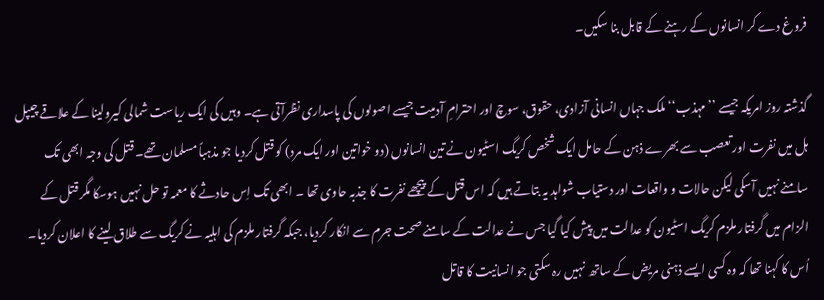فروغ دے کر انسانوں کے رہنے کے قابل بنا سکیں۔

گذشتہ روز امریکہ جیسے ’’مہذب‘‘ ملک جہاں انسانی آزادی، حقوق، سوچ اور احترامِ آدمیت جیسے اصولوں کی پاسداری نظرآتی ہے۔ وہیں کی ایک ریاست شمالی کیرولینا کے علاقے چیپل ہل میں نفرت اور تعصب سے بھرے ذہن کے حامل ایک شخص کریگ اسٹیون نے تین انسانوں (دو خواتین اور ایک مرد) کو قتل کردیا جو مذہباً مسلمان تھے۔ قتل کی وجہ ابھی تک سامنے نہیں آسکی لیکن حالات و واقعات اور دستیاب شواہد یہ بتاتے ہیں کہ اس قتل کے پیچھے نفرت کا جذبہ حاوی تھا ۔ ابھی تک اِس حادثے کا معمہ تو حل نہیں ہوسکا مگر قتل کے الزام میں گرفتار ملزم کریگ اسٹیون کو عدالت میں پیش کیا گیا جس نے عدالت کے سامنے صحت جرم سے انکار کردیا، جبکہ گرفتار ملزم کی اہلیہ نے کریگ سے طلاق لینے کا اعلان کردیا۔ اُس کا کہنا تھا کہ وہ کسی ایسے ذہنی مریض کے ساتھ  نہیں رہ سکتی جو انسانیت کا قاتل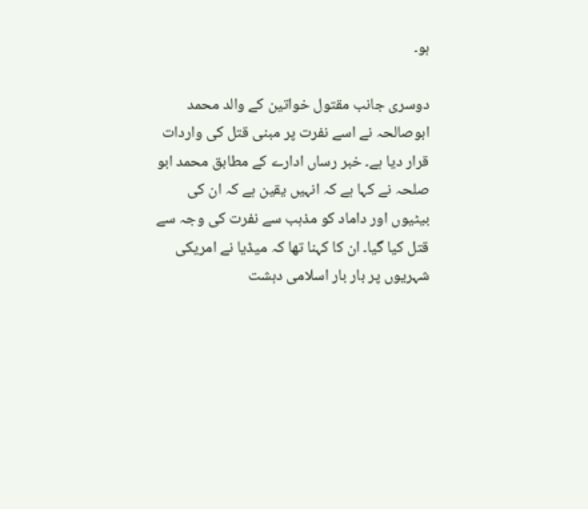ہو۔

دوسری جانب مقتول خواتین کے والد محمد ابوصالحہ نے اسے نفرت پر مبنی قتل کی واردات قرار دیا ہے۔ خبر رساں ادارے کے مطابق محمد ابو صلحہ نے کہا ہے کہ انہیں یقین ہے کہ ان کی بیٹیوں اور داماد کو مذہب سے نفرت کی وجہ سے قتل کیا گیا۔ ان کا کہنا تھا کہ میڈیا نے امریکی شہریوں پر بار بار اسلامی دہشت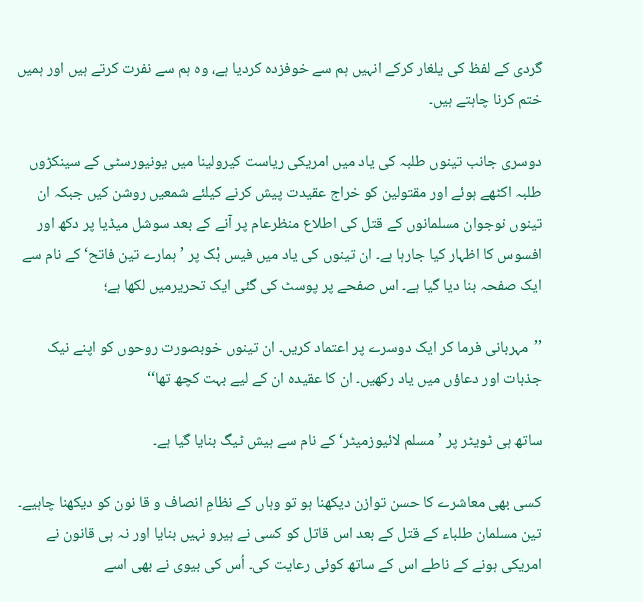گردی کے لفظ کی یلغار کرکے انہیں ہم سے خوفزدہ کردیا ہے، وہ ہم سے نفرت کرتے ہیں اور ہمیں ختم کرنا چاہتے ہیں۔

دوسری جانب تینوں طلبہ کی یاد میں امریکی ریاست کیرولینا میں یونیورسٹی کے سینکڑوں طلبہ اکٹھے ہوئے اور مقتولین کو خراج عقیدت پیش کرنے کیلئے شمعیں روشن کیں جبکہ ان تینوں نوجوان مسلمانوں کے قتل کی اطلاع منظرعام پر آنے کے بعد سوشل میڈیا پر دکھ اور افسوس کا اظہار کیا جارہا ہے۔ ان تینوں کی یاد میں فیس بْک پر ’ہمارے تین فاتح‘ کے نام سے ایک صفحہ بنا دیا گیا ہے۔ اس صفحے پر پوسٹ کی گئی ایک تحریرمیں لکھا ہے؛

’’مہربانی فرما کر ایک دوسرے پر اعتماد کریں۔ ان تینوں خوبصورت روحوں کو اپنے نیک جذبات اور دعاؤں میں یاد رکھیں۔ ان کا عقیدہ ان کے لیے بہت کچھ تھا‘‘

ساتھ ہی ٹویٹر پر ’مسلم لائیوزمیٹر‘ کے نام سے ہیش ٹیگ بنایا گیا ہے۔

کسی بھی معاشرے کا حسن توازن دیکھنا ہو تو وہاں کے نظامِ انصاف و قا نون کو دیکھنا چاہیے۔ تین مسلمان طلباء کے قتل کے بعد اس قاتل کو کسی نے ہیرو نہیں بنایا اور نہ ہی قانون نے امریکی ہونے کے ناطے اس کے ساتھ کوئی رعایت کی۔ اُس کی بیوی نے بھی اسے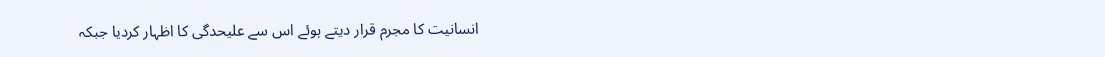انسانیت کا مجرم قرار دیتے ہوئے اس سے علیحدگی کا اظہار کردیا جبکہ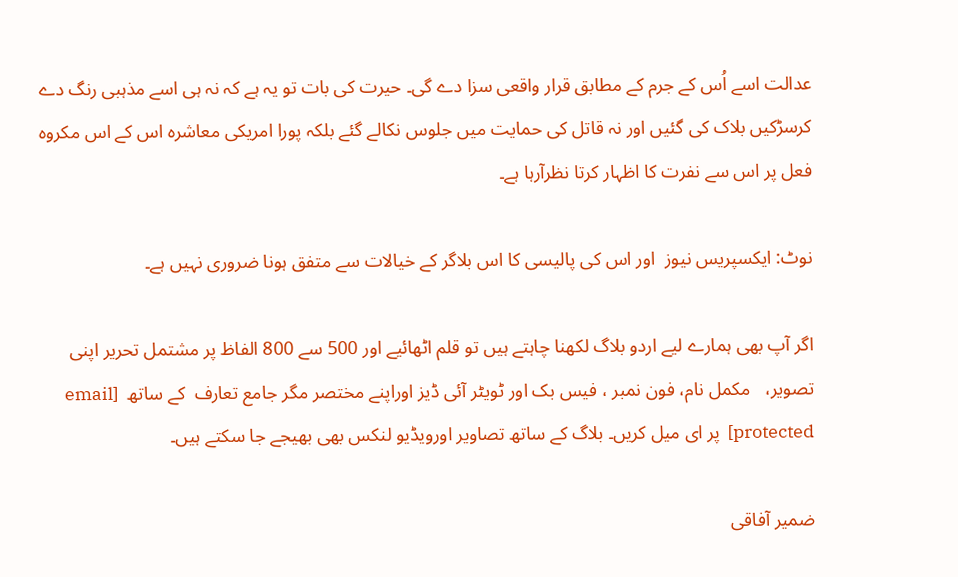عدالت اسے اُس کے جرم کے مطابق قرار واقعی سزا دے گی۔ حیرت کی بات تو یہ ہے کہ نہ ہی اسے مذہبی رنگ دے کرسڑکیں بلاک کی گئیں اور نہ قاتل کی حمایت میں جلوس نکالے گئے بلکہ پورا امریکی معاشرہ اس کے اس مکروہ فعل پر اس سے نفرت کا اظہار کرتا نظرآرہا ہے۔

نوٹ: ایکسپریس نیوز  اور اس کی پالیسی کا اس بلاگر کے خیالات سے متفق ہونا ضروری نہیں ہے۔

اگر آپ بھی ہمارے لیے اردو بلاگ لکھنا چاہتے ہیں تو قلم اٹھائیے اور 500 سے 800 الفاظ پر مشتمل تحریر اپنی تصویر،   مکمل نام، فون نمبر ، فیس بک اور ٹویٹر آئی ڈیز اوراپنے مختصر مگر جامع تعارف  کے ساتھ  [email protected]  پر ای میل کریں۔ بلاگ کے ساتھ تصاویر اورویڈیو لنکس بھی بھیجے جا سکتے ہیں۔

ضمیر آفاقی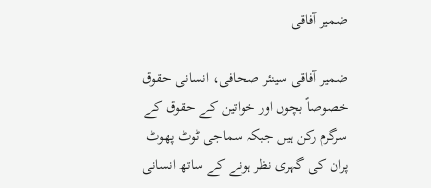ضمیر آفاقی

ضمیر آفاقی سینئر صحافی، انسانی حقوق خصوصاً بچوں اور خواتین کے حقوق کے سرگرم رکن ہیں جبکہ سماجی ٹوٹ پھوٹ پران کی گہری نظر ہونے کے ساتھ انسانی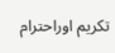تکریم اوراحترام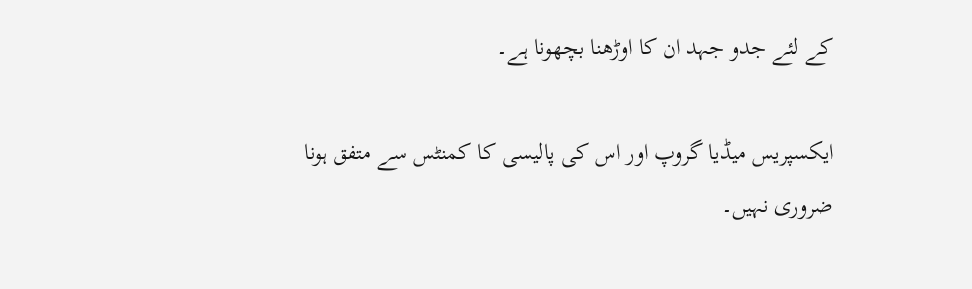کے لئے جدو جہد ان کا اوڑھنا بچھونا ہے۔

ایکسپریس میڈیا گروپ اور اس کی پالیسی کا کمنٹس سے متفق ہونا ضروری نہیں۔